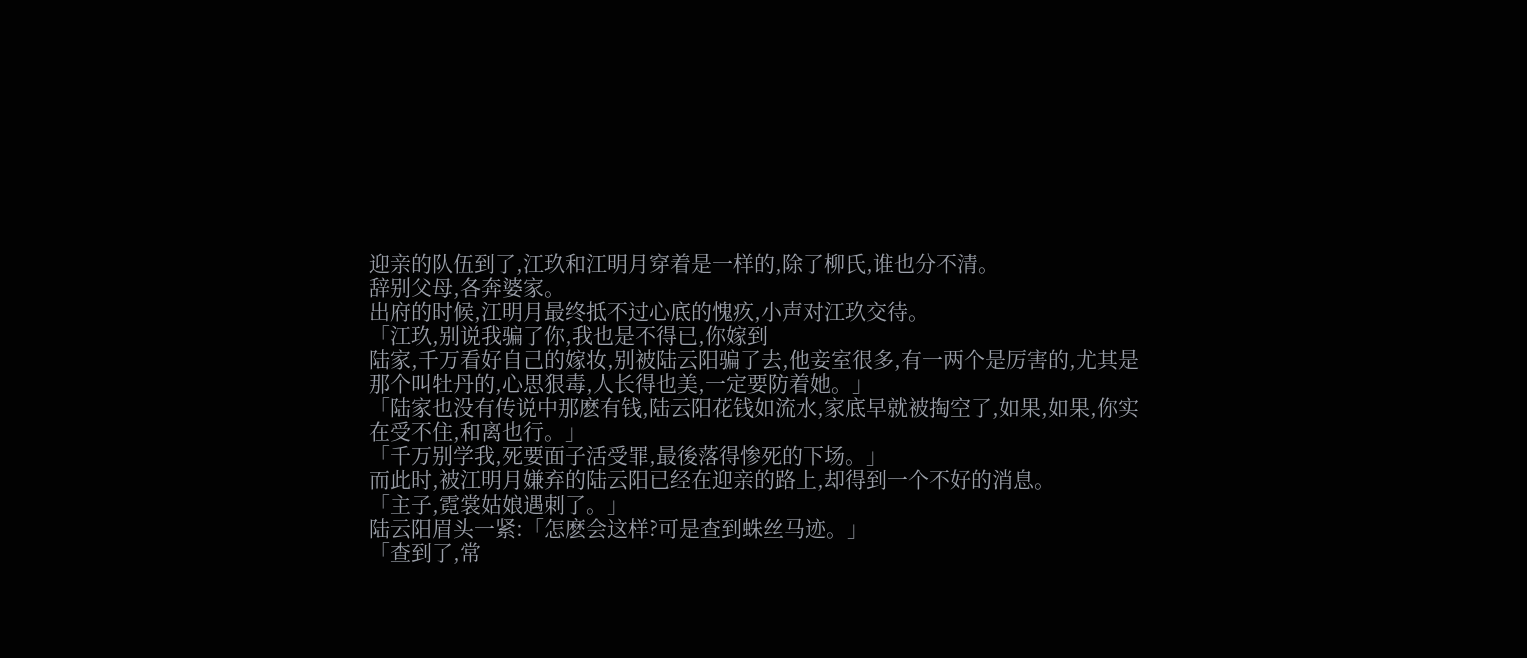迎亲的队伍到了,江玖和江明月穿着是一样的,除了柳氏,谁也分不清。
辞别父母,各奔婆家。
出府的时候,江明月最终抵不过心底的愧疚,小声对江玖交待。
「江玖,别说我骗了你,我也是不得已,你嫁到
陆家,千万看好自己的嫁妆,别被陆云阳骗了去,他妾室很多,有一两个是厉害的,尤其是那个叫牡丹的,心思狠毒,人长得也美,一定要防着她。」
「陆家也没有传说中那麽有钱,陆云阳花钱如流水,家底早就被掏空了,如果,如果,你实在受不住,和离也行。」
「千万别学我,死要面子活受罪,最後落得惨死的下场。」
而此时,被江明月嫌弃的陆云阳已经在迎亲的路上,却得到一个不好的消息。
「主子,霓裳姑娘遇刺了。」
陆云阳眉头一紧:「怎麽会这样?可是查到蛛丝马迹。」
「查到了,常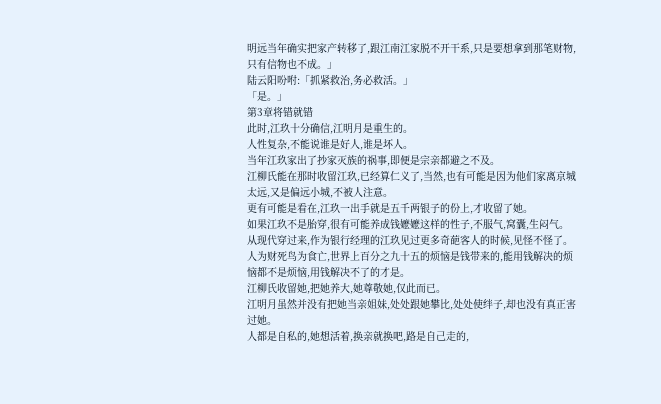明远当年确实把家产转移了,跟江南江家脱不开干系,只是要想拿到那笔财物,只有信物也不成。」
陆云阳吩咐:「抓紧救治,务必救活。」
「是。」
第3章将错就错
此时,江玖十分确信,江明月是重生的。
人性复杂,不能说谁是好人,谁是坏人。
当年江玖家出了抄家灭族的祸事,即便是宗亲都避之不及。
江柳氏能在那时收留江玖,已经算仁义了,当然,也有可能是因为他们家离京城太远,又是偏远小城,不被人注意。
更有可能是看在,江玖一出手就是五千两银子的份上,才收留了她。
如果江玖不是胎穿,很有可能养成钱嬷嬷这样的性子,不服气,窝囊,生闷气。
从现代穿过来,作为银行经理的江玖见过更多奇葩客人的时候,见怪不怪了。
人为财死鸟为食亡,世界上百分之九十五的烦恼是钱带来的,能用钱解决的烦恼都不是烦恼,用钱解决不了的才是。
江柳氏收留她,把她养大,她尊敬她,仅此而已。
江明月虽然并没有把她当亲姐妹,处处跟她攀比,处处使绊子,却也没有真正害过她。
人都是自私的,她想活着,换亲就换吧,路是自己走的,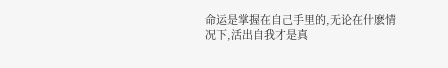命运是掌握在自己手里的,无论在什麽情况下,活出自我才是真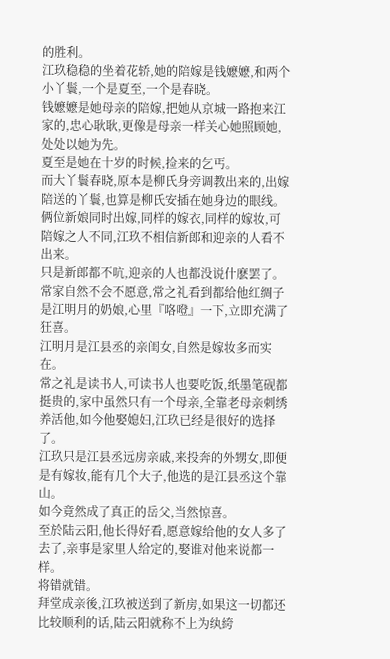的胜利。
江玖稳稳的坐着花轿,她的陪嫁是钱嬷嬷,和两个小丫鬟,一个是夏至,一个是春晓。
钱嬷嬷是她母亲的陪嫁,把她从京城一路抱来江家的,忠心耿耿,更像是母亲一样关心她照顾她,处处以她为先。
夏至是她在十岁的时候,捡来的乞丐。
而大丫鬟春晓,原本是柳氏身旁调教出来的,出嫁陪送的丫鬟,也算是柳氏安插在她身边的眼线。
俩位新娘同时出嫁,同样的嫁衣,同样的嫁妆,可陪嫁之人不同,江玖不相信新郎和迎亲的人看不出来。
只是新郎都不吭,迎亲的人也都没说什麽罢了。
常家自然不会不愿意,常之礼看到都给他红绸子是江明月的奶娘,心里『咯噔』一下,立即充满了狂喜。
江明月是江县丞的亲闺女,自然是嫁妆多而实在。
常之礼是读书人,可读书人也要吃饭,纸墨笔砚都挺贵的,家中虽然只有一个母亲,全靠老母亲刺绣养活他,如今他娶媳妇,江玖已经是很好的选择了。
江玖只是江县丞远房亲戚,来投奔的外甥女,即便是有嫁妆,能有几个大子,他选的是江县丞这个靠山。
如今竟然成了真正的岳父,当然惊喜。
至於陆云阳,他长得好看,愿意嫁给他的女人多了去了,亲事是家里人给定的,娶谁对他来说都一样。
将错就错。
拜堂成亲後,江玖被送到了新房,如果这一切都还比较顺利的话,陆云阳就称不上为纨絝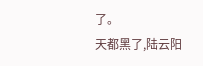了。
天都黑了,陆云阳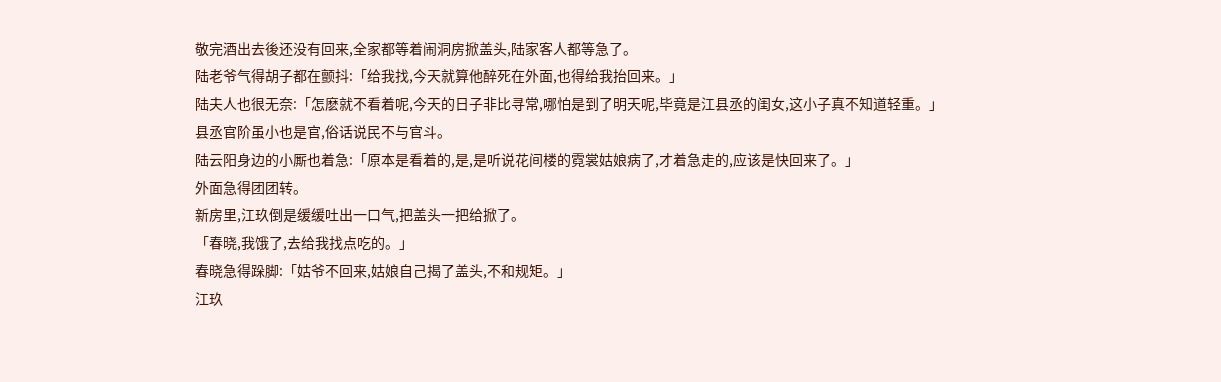敬完酒出去後还没有回来,全家都等着闹洞房掀盖头,陆家客人都等急了。
陆老爷气得胡子都在颤抖:「给我找,今天就算他醉死在外面,也得给我抬回来。」
陆夫人也很无奈:「怎麽就不看着呢,今天的日子非比寻常,哪怕是到了明天呢,毕竟是江县丞的闺女,这小子真不知道轻重。」
县丞官阶虽小也是官,俗话说民不与官斗。
陆云阳身边的小厮也着急:「原本是看着的,是,是听说花间楼的霓裳姑娘病了,才着急走的,应该是快回来了。」
外面急得团团转。
新房里,江玖倒是缓缓吐出一口气,把盖头一把给掀了。
「春晓,我饿了,去给我找点吃的。」
春晓急得跺脚:「姑爷不回来,姑娘自己揭了盖头,不和规矩。」
江玖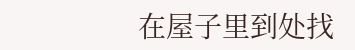在屋子里到处找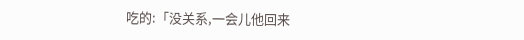吃的:「没关系,一会儿他回来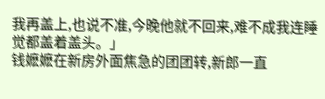我再盖上,也说不准,今晚他就不回来,难不成我连睡觉都盖着盖头。」
钱嬷嬷在新房外面焦急的团团转,新郎一直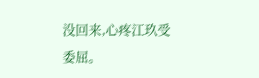没回来,心疼江玖受委屈。